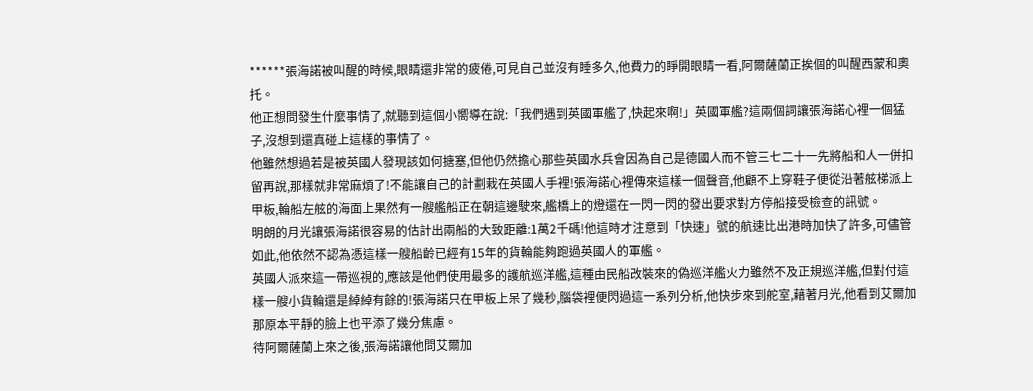******張海諾被叫醒的時候,眼睛還非常的疲倦,可見自己並沒有睡多久,他費力的睜開眼睛一看,阿爾薩蘭正挨個的叫醒西蒙和奧托。
他正想問發生什麼事情了,就聽到這個小嚮導在說:「我們遇到英國軍艦了,快起來啊!」英國軍艦?這兩個詞讓張海諾心裡一個猛子,沒想到還真碰上這樣的事情了。
他雖然想過若是被英國人發現該如何搪塞,但他仍然擔心那些英國水兵會因為自己是德國人而不管三七二十一先將船和人一併扣留再說,那樣就非常麻煩了!不能讓自己的計劃栽在英國人手裡!張海諾心裡傳來這樣一個聲音,他顧不上穿鞋子便從沿著舷梯派上甲板,輪船左舷的海面上果然有一艘艦船正在朝這邊駛來,艦橋上的燈還在一閃一閃的發出要求對方停船接受檢查的訊號。
明朗的月光讓張海諾很容易的估計出兩船的大致距離:1萬2千碼!他這時才注意到「快速」號的航速比出港時加快了許多,可儘管如此,他依然不認為憑這樣一艘船齡已經有15年的貨輪能夠跑過英國人的軍艦。
英國人派來這一帶巡視的,應該是他們使用最多的護航巡洋艦,這種由民船改裝來的偽巡洋艦火力雖然不及正規巡洋艦,但對付這樣一艘小貨輪還是綽綽有餘的!張海諾只在甲板上呆了幾秒,腦袋裡便閃過這一系列分析,他快步來到舵室,藉著月光,他看到艾爾加那原本平靜的臉上也平添了幾分焦慮。
待阿爾薩蘭上來之後,張海諾讓他問艾爾加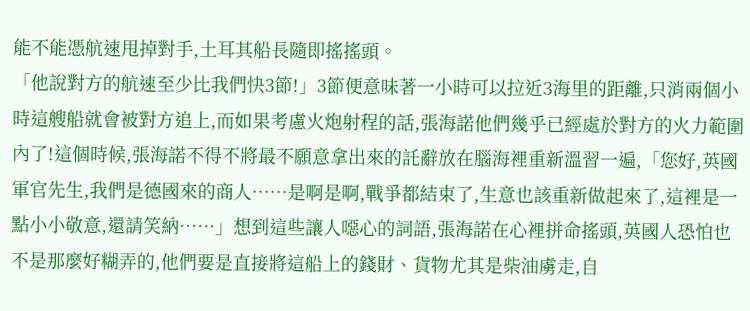能不能憑航速甩掉對手,土耳其船長隨即搖搖頭。
「他說對方的航速至少比我們快3節!」3節便意味著一小時可以拉近3海里的距離,只消兩個小時這艘船就會被對方追上,而如果考慮火炮射程的話,張海諾他們幾乎已經處於對方的火力範圍內了!這個時候,張海諾不得不將最不願意拿出來的託辭放在腦海裡重新溫習一遍,「您好,英國軍官先生,我們是德國來的商人……是啊是啊,戰爭都結束了,生意也該重新做起來了,這裡是一點小小敬意,還請笑納……」想到這些讓人噁心的詞語,張海諾在心裡拼命搖頭,英國人恐怕也不是那麼好糊弄的,他們要是直接將這船上的錢財、貨物尤其是柴油虜走,自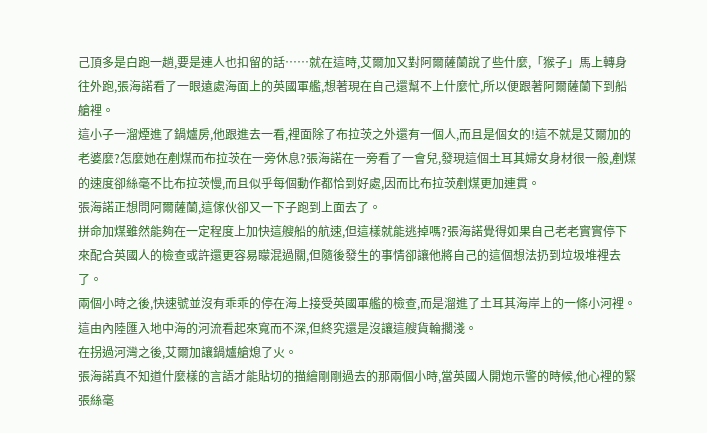己頂多是白跑一趟,要是連人也扣留的話……就在這時,艾爾加又對阿爾薩蘭說了些什麼,「猴子」馬上轉身往外跑,張海諾看了一眼遠處海面上的英國軍艦,想著現在自己還幫不上什麼忙,所以便跟著阿爾薩蘭下到船艙裡。
這小子一溜煙進了鍋爐房,他跟進去一看,裡面除了布拉茨之外還有一個人,而且是個女的!這不就是艾爾加的老婆麼?怎麼她在剷煤而布拉茨在一旁休息?張海諾在一旁看了一會兒,發現這個土耳其婦女身材很一般,剷煤的速度卻絲毫不比布拉茨慢,而且似乎每個動作都恰到好處,因而比布拉茨剷煤更加連貫。
張海諾正想問阿爾薩蘭,這傢伙卻又一下子跑到上面去了。
拼命加煤雖然能夠在一定程度上加快這艘船的航速,但這樣就能逃掉嗎?張海諾覺得如果自己老老實實停下來配合英國人的檢查或許還更容易矇混過關,但隨後發生的事情卻讓他將自己的這個想法扔到垃圾堆裡去了。
兩個小時之後,快速號並沒有乖乖的停在海上接受英國軍艦的檢查,而是溜進了土耳其海岸上的一條小河裡。
這由內陸匯入地中海的河流看起來寬而不深,但終究還是沒讓這艘貨輪擱淺。
在拐過河灣之後,艾爾加讓鍋爐艙熄了火。
張海諾真不知道什麼樣的言語才能貼切的描繪剛剛過去的那兩個小時,當英國人開炮示警的時候,他心裡的緊張絲毫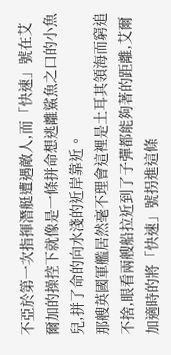不亞於第一次指揮潛艇遭遇敵人,而「快速」號在艾爾加的操控下就像是一條拼命想逃離鯊魚之口的小魚兒,拼了命的向水淺的近岸靠近。
那艘英國軍艦居然毫不理會這裡是土耳其領海而窮追不捨,眼看兩艘船拉近到了子彈都能夠著的距離,艾爾加適時的將「快速」號拐進這條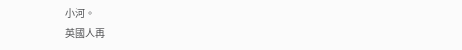小河。
英國人再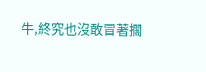牛,終究也沒敢冒著擱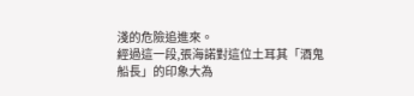淺的危險追進來。
經過這一段,張海諾對這位土耳其「酒鬼船長」的印象大為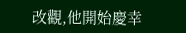改觀,他開始慶幸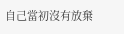自己當初沒有放棄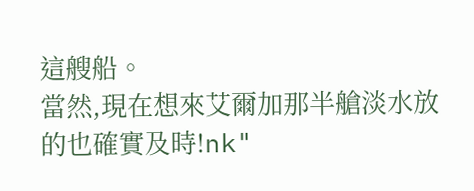這艘船。
當然,現在想來艾爾加那半艙淡水放的也確實及時!nk"